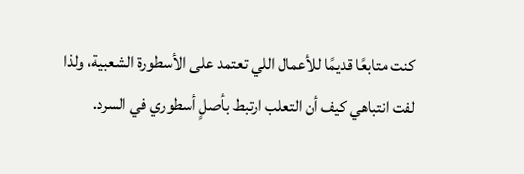كنت متابعًا قديمًا للأعمال اللي تعتمد على الأسطورة الشعبية، ولذا لفت انتباهي كيف أن التعلب ارتبط بأصلٍ أسطوري في السرد.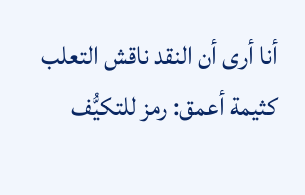أنا أرى أن النقد ناقش التعلب كثيمة أعمق: رمز للتكيُّف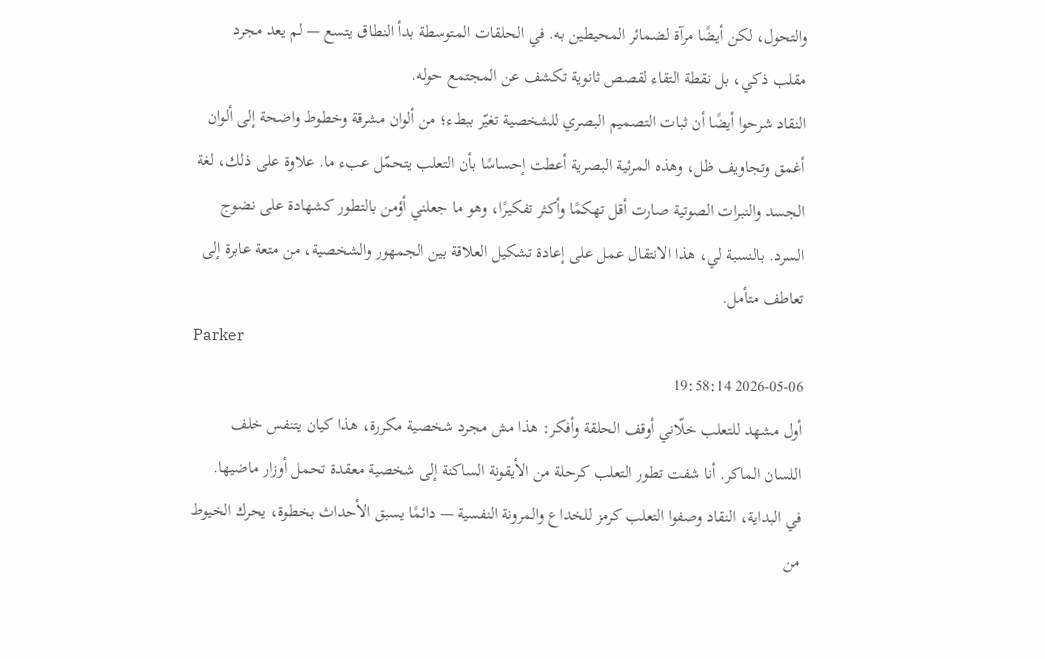والتحول، لكن أيضًا مرآة لضمائر المحيطين به. في الحلقات المتوسطة بدأ النطاق يتسع — لم يعد مجرد مقلب ذكي، بل نقطة التقاء لقصص ثانوية تكشف عن المجتمع حوله.
النقاد شرحوا أيضًا أن ثبات التصميم البصري للشخصية تغيّر ببطء؛ من ألوان مشرقة وخطوط واضحة إلى ألوان أغمق وتجاويف ظل، وهذه المرئية البصرية أعطت إحساسًا بأن التعلب يتحمّل عبء ما. علاوة على ذلك، لغة الجسد والنبرات الصوتية صارت أقل تهكمًا وأكثر تفكيرًا، وهو ما جعلني أؤمن بالتطور كشهادة على نضوج السرد. بالنسبة لي، هذا الانتقال عمل على إعادة تشكيل العلاقة بين الجمهور والشخصية، من متعة عابرة إلى تعاطف متأمل.
Parker
2026-05-06 19:58:14
أول مشهد للتعلب خلّاني أوقف الحلقة وأفكر: هذا مش مجرد شخصية مكررة، هذا كيان يتنفس خلف اللسان الماكر. أنا شفت تطور التعلب كرحلة من الأيقونة الساكنة إلى شخصية معقدة تحمل أوزار ماضيها.
في البداية، النقاد وصفوا التعلب كرمز للخداع والمرونة النفسية — دائمًا يسبق الأحداث بخطوة، يحرك الخيوط من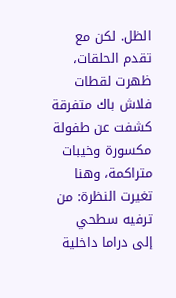الظل. لكن مع تقدم الحلقات، ظهرت لقطات فلاش باك متفرقة كشفت عن طفولة مكسورة وخيبات متراكمة، وهنا تغيرت النظرة: من ترفيه سطحي إلى دراما داخلية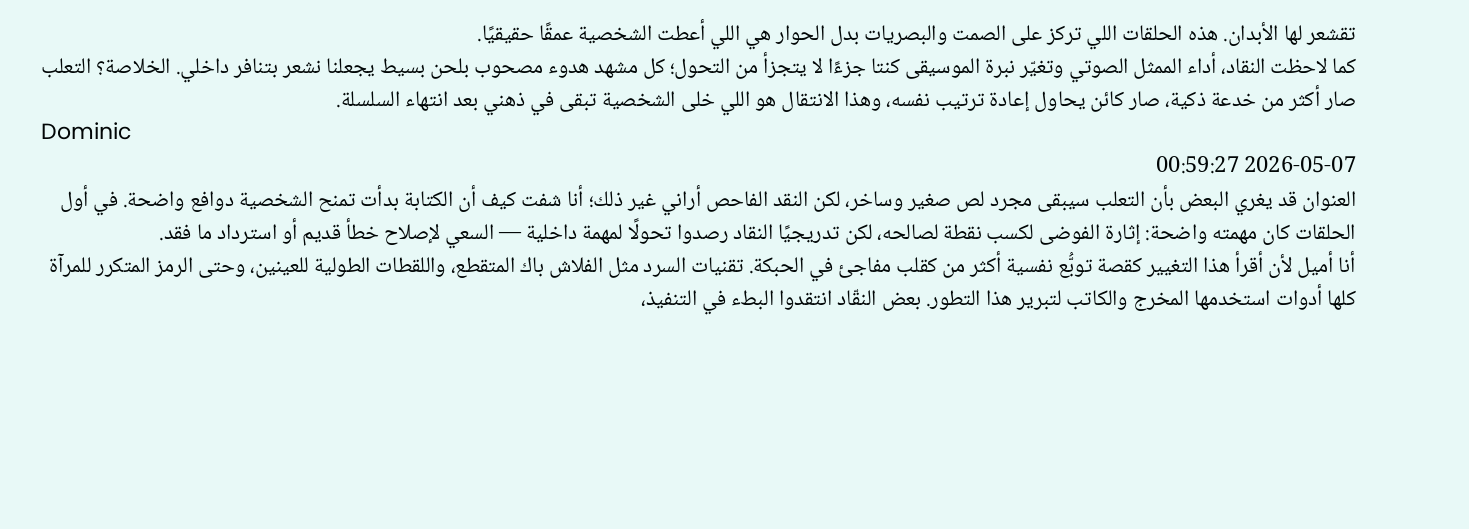تقشعر لها الأبدان. هذه الحلقات اللي تركز على الصمت والبصريات بدل الحوار هي اللي أعطت الشخصية عمقًا حقيقيًا.
كما لاحظت النقاد، أداء الممثل الصوتي وتغيّر نبرة الموسيقى كنتا جزءًا لا يتجزأ من التحول؛ كل مشهد هدوء مصحوب بلحن بسيط يجعلنا نشعر بتنافر داخلي. الخلاصة؟ التعلب صار أكثر من خدعة ذكية، صار كائن يحاول إعادة ترتيب نفسه، وهذا الانتقال هو اللي خلى الشخصية تبقى في ذهني بعد انتهاء السلسلة.
Dominic
2026-05-07 00:59:27
العنوان قد يغري البعض بأن التعلب سيبقى مجرد لص صغير وساخر، لكن النقد الفاحص أراني غير ذلك؛ أنا شفت كيف أن الكتابة بدأت تمنح الشخصية دوافع واضحة. في أول الحلقات كان مهمته واضحة: إثارة الفوضى لكسب نقطة لصالحه، لكن تدريجيًا النقاد رصدوا تحولًا لمهمة داخلية — السعي لإصلاح خطأ قديم أو استرداد ما فقد.
أنا أميل لأن أقرأ هذا التغيير كقصة توبُّع نفسية أكثر من كقلب مفاجئ في الحبكة. تقنيات السرد مثل الفلاش باك المتقطع، واللقطات الطولية للعينين، وحتى الرمز المتكرر للمرآة كلها أدوات استخدمها المخرج والكاتب لتبرير هذا التطور. بعض النقّاد انتقدوا البطء في التنفيذ،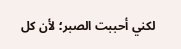لكني أحببت الصبر؛ لأن كل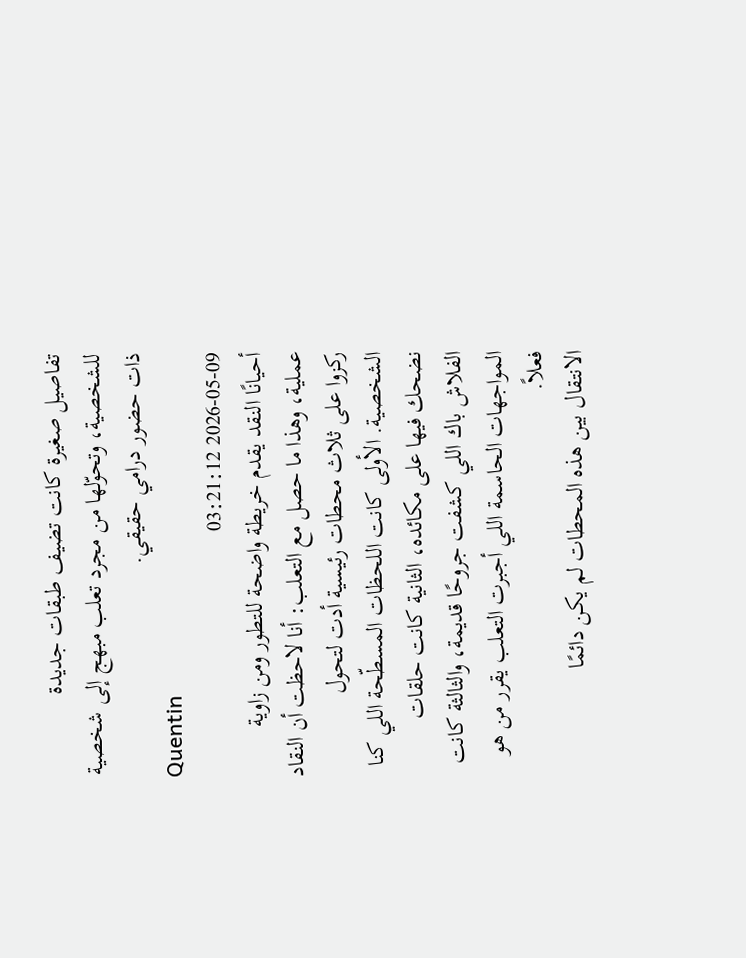تفاصيل صغيرة كانت تضيف طبقات جديدة للشخصية، وتحوّلها من مجرد تعلب مبهج إلى شخصية ذات حضور درامي حقيقي.
Quentin
2026-05-09 03:21:12
أحيانًا النقد يقدم خريطة واضحة للتطور ومن زاوية عملية، وهذا ما حصل مع التعلب: أنا لاحظت أن النقاد ركزوا على ثلاث محطات رئيسية أدت لتحول الشخصية. الأولى كانت اللحظات المسطّحة اللي كنا نضحك فيها على مكائده، الثانية كانت حلقات الفلاش باك اللي كشفت جروحًا قديمة، والثالثة كانت المواجهات الحاسمة اللي أجبرت التعلب يقرر من هو فعلاً.
الانتقال بين هذه المحطات لم يكن دائمًا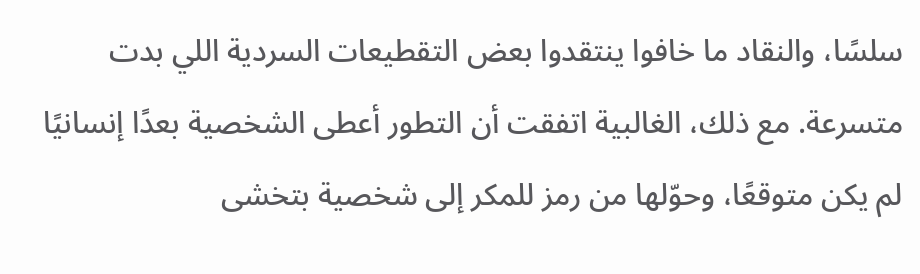سلسًا، والنقاد ما خافوا ينتقدوا بعض التقطيعات السردية اللي بدت متسرعة. مع ذلك، الغالبية اتفقت أن التطور أعطى الشخصية بعدًا إنسانيًا لم يكن متوقعًا، وحوّلها من رمز للمكر إلى شخصية بتخشى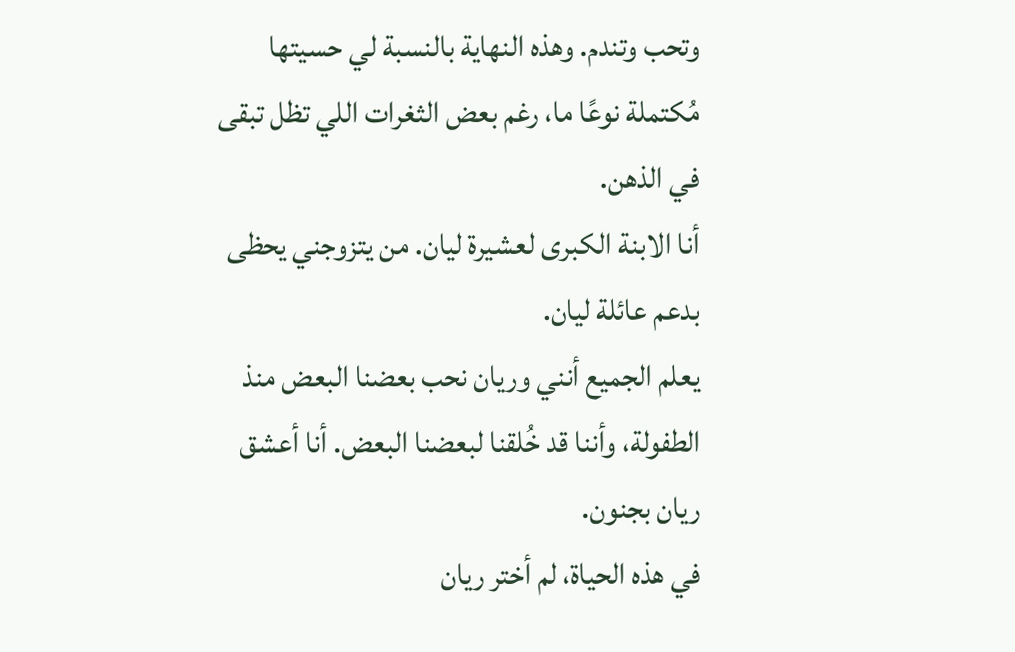وتحب وتندم. وهذه النهاية بالنسبة لي حسيتها مُكتملة نوعًا ما، رغم بعض الثغرات اللي تظل تبقى في الذهن.
أنا الابنة الكبرى لعشيرة ليان. من يتزوجني يحظى بدعم عائلة ليان.
يعلم الجميع أنني وريان نحب بعضنا البعض منذ الطفولة، وأننا قد خُلقنا لبعضنا البعض. أنا أعشق ريان بجنون.
في هذه الحياة، لم أختر ريان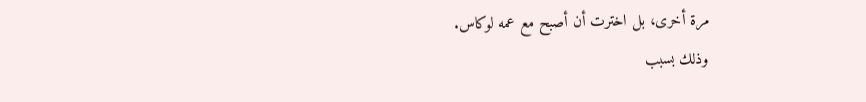مرة أخرى، بل اخترت أن أصبح مع عمه لوكاس.
وذلك بسبب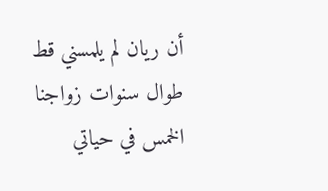أن ريان لم يلمسني قط طوال سنوات زواجنا الخمس في حياتي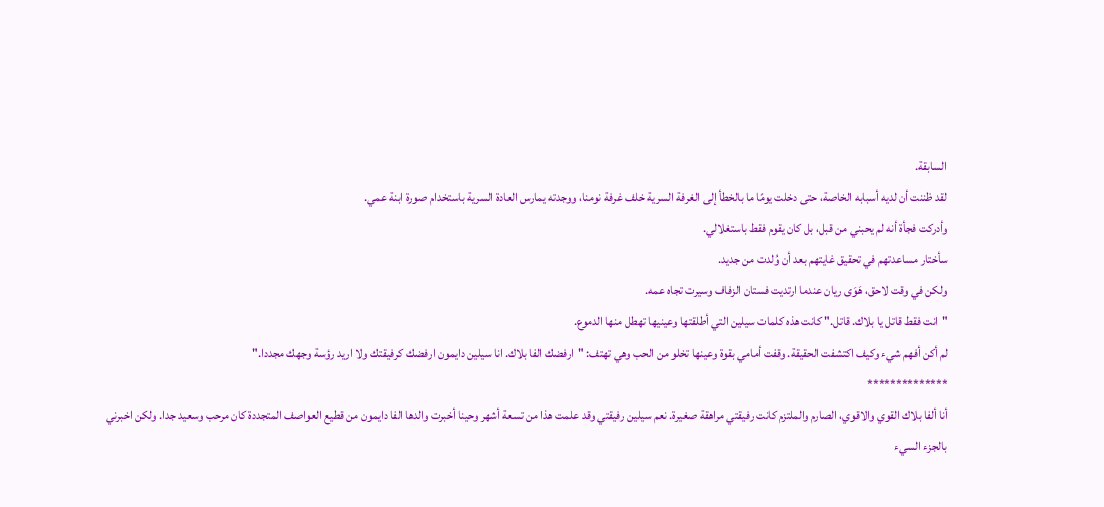السابقة.
لقد ظننت أن لديه أسبابه الخاصة، حتى دخلت يومًا ما بالخطأ إلى الغرفة السرية خلف غرفة نومنا، ووجدته يمارس العادة السرية باستخدام صورة ابنة عمي.
وأدركت فجأة أنه لم يحبني من قبل، بل كان يقوم فقط باستغلالي.
سأختار مساعدتهم في تحقيق غايتهم بعد أن وُلدت من جديد.
ولكن في وقت لاحق، هَوَى ريان عندما ارتديت فستان الزفاف وسيرت تجاه عمه.
"انت فقط قاتل يا بلاك. قاتل." كانت هذه كلمات سيلين التي أطلقتها وعينيها تهطل منها الدموع.
لم أكن أفهم شيء وكيف اكتشفت الحقيقة. وقفت أمامي بقوة وعينها تخلو من الحب وهي تهتف: "ارفضك الفا بلاك. انا سيلين دايمون ارفضك كرفيقتك ولا اريد رؤسة وجهك مجددا."
**************
أنا ألفا بلاك القوي والاقوي، الصارم والملتزم كانت رفيقتي مراهقة صغيرة. نعم سيلين رفيقتي وقد علمت هذا من تسعة أشهر وحينا أخبرت والدها الفا دايمون من قطيع العواصف المتجددة كان مرحب وسعيد جدا. ولكن اخبرني بالجزء السيء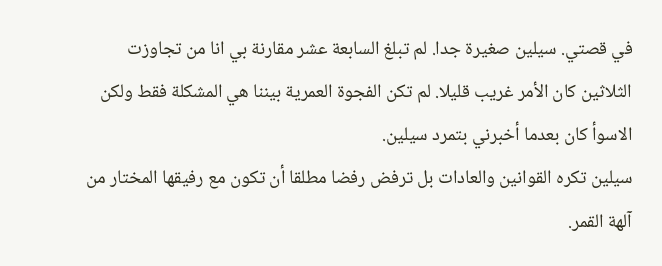في قصتي. سيلين صغيرة جدا. لم تبلغ السابعة عشر مقارنة بي انا من تجاوزت الثلاثين كان الأمر غريب قليلا. لم تكن الفجوة العمرية بيننا هي المشكلة فقط ولكن الاسوأ كان بعدما أخبرني بتمرد سيلين.
سيلين تكره القوانين والعادات بل ترفض رفضا مطلقا أن تكون مع رفيقها المختار من آلهة القمر.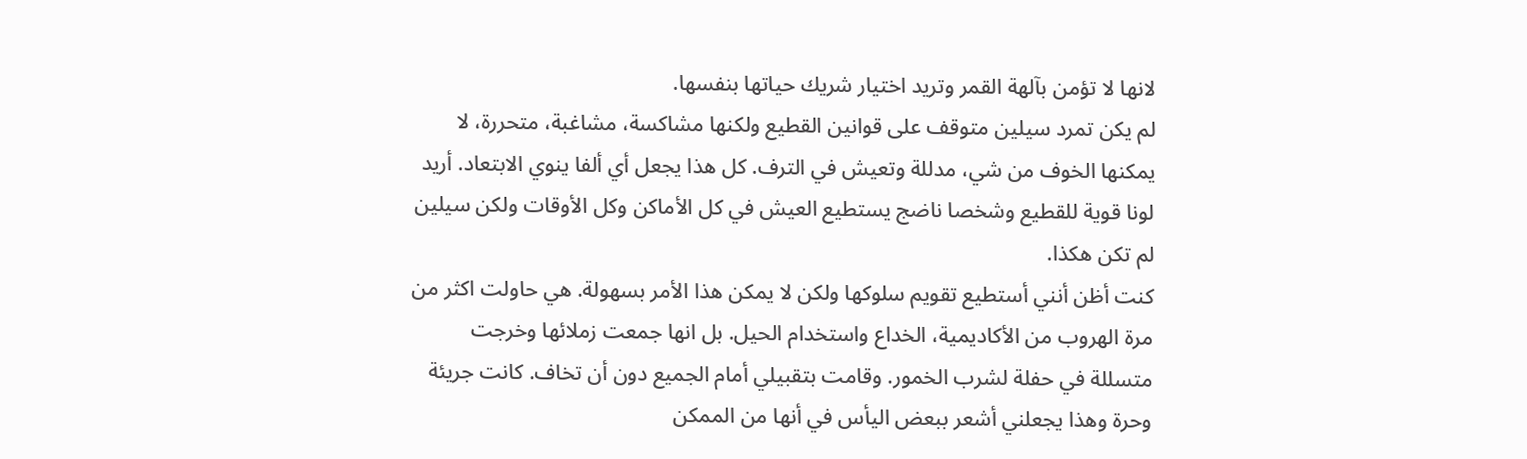لانها لا تؤمن بآلهة القمر وتريد اختيار شريك حياتها بنفسها.
لم يكن تمرد سيلين متوقف على قوانين القطيع ولكنها مشاكسة، مشاغبة، متحررة، لا يمكنها الخوف من شي، مدللة وتعيش في الترف. كل هذا يجعل أي ألفا ينوي الابتعاد. أريد لونا قوية للقطيع وشخصا ناضج يستطيع العيش في كل الأماكن وكل الأوقات ولكن سيلين لم تكن هكذا.
كنت أظن أنني أستطيع تقويم سلوكها ولكن لا يمكن هذا الأمر بسهولة. هي حاولت اكثر من مرة الهروب من الأكاديمية، الخداع واستخدام الحيل. بل انها جمعت زملائها وخرجت متسللة في حفلة لشرب الخمور. وقامت بتقبيلي أمام الجميع دون أن تخاف. كانت جريئة وحرة وهذا يجعلني أشعر ببعض اليأس في أنها من الممكن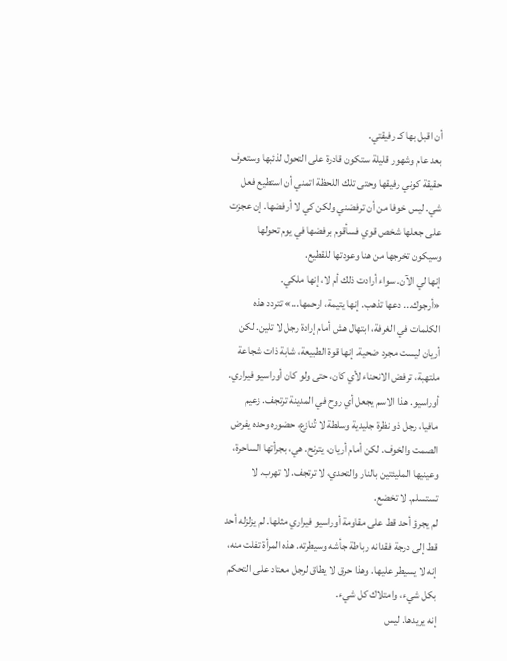أن اقبل بها كـ رفيقتي.
بعد عام وشهور قليلة ستكون قادرة على التحول لذئبها وستعرف حقيقة كوني رفيقها وحتى تلك اللحظة اتمني أن استطيع فعل شي. ليس خوفا من أن ترفضني ولكن كي لا أرفضها. إن عجزت على جعلها شخص قوي فسأقوم برفضها في يوم تحولها وسيكون تخرجها من هنا وعودتها للقطيع.
إنها لي الآن. سواء أرادت ذلك أم لا، إنها ملكي.
«أرجوك... دعها تذهب. إنها يتيمة، ارحمها...» تتردد هذه الكلمات في الغرفة، ابتهال هش أمام إرادة رجل لا تلين. لكن أريان ليست مجرد ضحية. إنها قوة الطبيعة، شابة ذات شجاعة ملتهبة، ترفض الانحناء لأي كان، حتى ولو كان أوراسيو فيراري.
أوراسيو. هذا الاسم يجعل أي روح في المدينة ترتجف. زعيم مافيا، رجل ذو نظرة جليدية وسلطة لا تُنازع، حضوره وحده يفرض الصمت والخوف. لكن أمام أريان، يترنح. هي، بجرأتها الساحرة، وعينيها المليئتين بالنار والتحدي، لا ترتجف. لا تهرب. لا تستسلم. لا تخضع.
لم يجرؤ أحد قط على مقاومة أوراسيو فيراري مثلها. لم يزلزله أحد قط إلى درجة فقدانه رباطة جأشه وسيطرته. هذه المرأة تفلت منه، إنه لا يسيطر عليها. وهذا حرق لا يطاق لرجل معتاد على التحكم بكل شيء، وامتلاك كل شيء.
إنه يريدها. ليس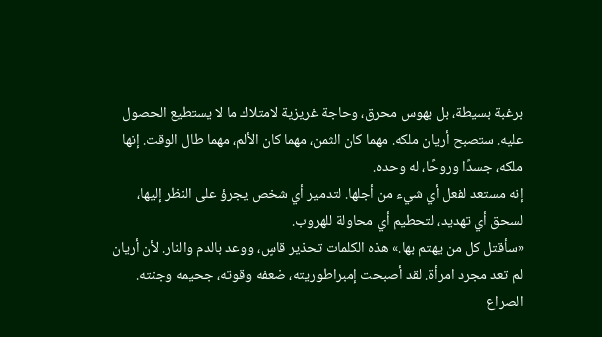برغبة بسيطة، بل بهوس محرق، وحاجة غريزية لامتلاك ما لا يستطيع الحصول عليه. ستصبح أريان ملكه. مهما كان الثمن، مهما كان الألم، مهما طال الوقت. إنها ملكه، جسدًا وروحًا، له وحده.
إنه مستعد لفعل أي شيء من أجلها. لتدمير أي شخص يجرؤ على النظر إليها، لسحق أي تهديد، لتحطيم أي محاولة للهروب.
«سأقتل كل من يهتم بها.» هذه الكلمات تحذير قاسٍ، ووعد بالدم والنار. لأن أريان لم تعد مجرد امرأة. لقد أصبحت إمبراطوريته، ضعفه وقوته، جحيمه وجنته.
الصراع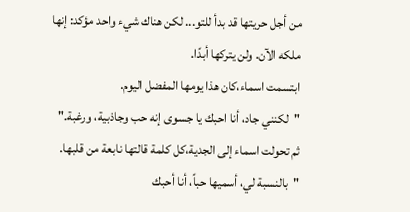من أجل حريتها قد بدأ للتو... لكن هناك شيء واحد مؤكد: إنها ملكه الآن. ولن يتركها أبدًا.
ابتسمت اسماء،كان هذا يومها المفضل اليوم.
"لكنني جاد، أنا احبك يا جسوى إنه حب وجاذبية، ورغبة."
ثم تحولت اسماء إلى الجدية،كل كلمة قالتها نابعة من قلبها.
"بالنسبة لي، أسميها حباً، أنا أحبك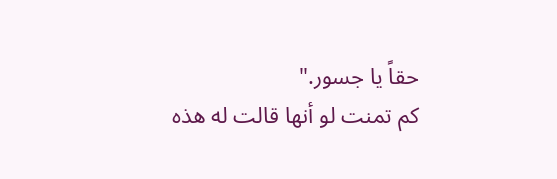حقاً يا جسور."
كم تمنت لو أنها قالت له هذه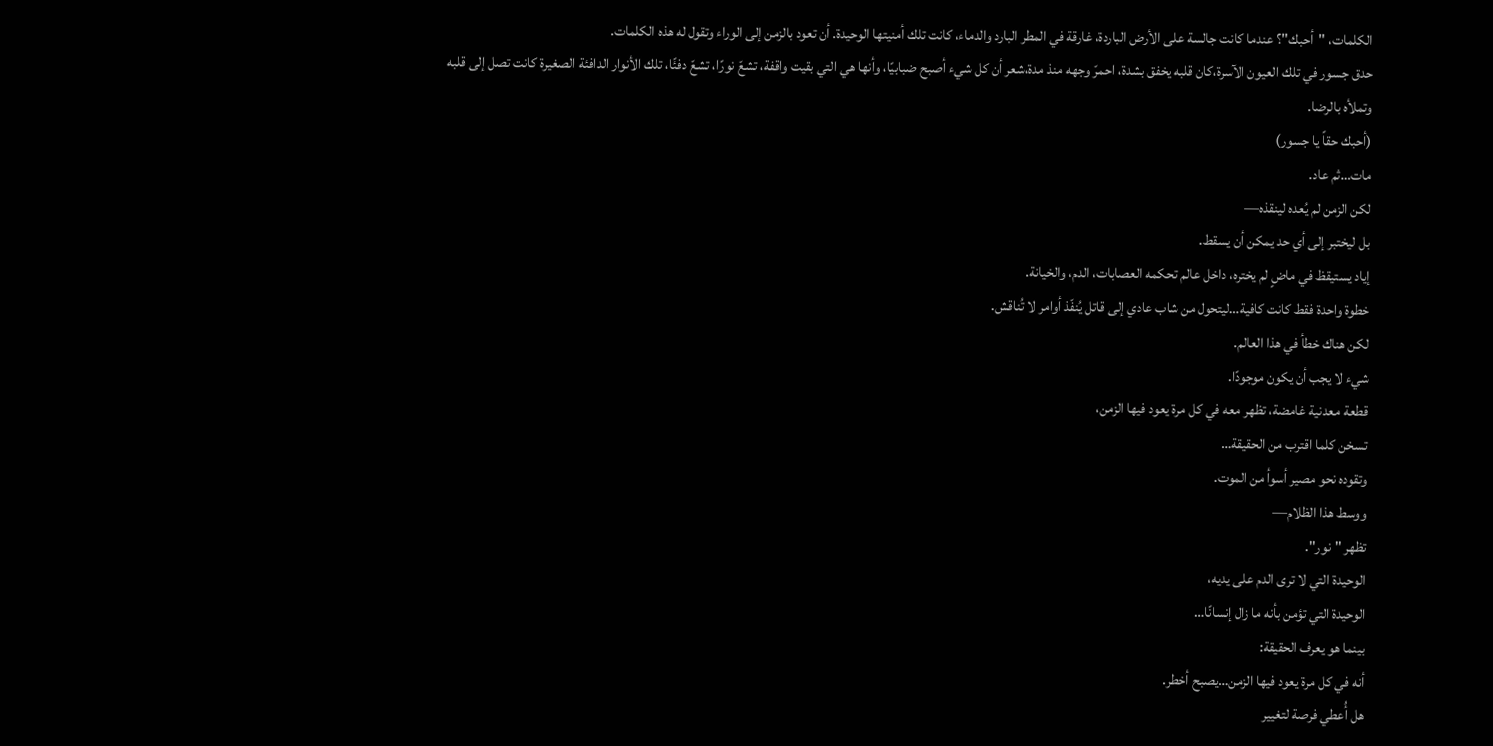الكلمات، "أحبك"؟ عندما كانت جالسة على الأرض الباردة، غارقة في المطر البارد والدماء، كانت تلك أمنيتها الوحيدة. أن تعود بالزمن إلى الوراء وتقول له هذه الكلمات.
حدق جسور في تلك العيون الآسرة،كان قلبه يخفق بشدة، احمرّ وجهه منذ مدة،شعر أن كل شيء أصبح ضبابيًا، وأنها هي التي بقيت واقفة، تشعّ نورًا، تشعّ دفئًا، تلك الأنوار الدافئة الصغيرة كانت تصل إلى قلبه وتملأه بالرضا.
(أحبك حقاً يا جسور)
مات…ثم عاد.
لكن الزمن لم يُعده لينقذه—
بل ليختبر إلى أي حد يمكن أن يسقط.
إياد يستيقظ في ماضٍ لم يختره، داخل عالم تحكمه العصابات، الدم، والخيانة.
خطوة واحدة فقط كانت كافية…ليتحول من شاب عادي إلى قاتل يُنفّذ أوامر لا تُناقش.
لكن هناك خطأ في هذا العالم.
شيء لا يجب أن يكون موجودًا.
قطعة معدنية غامضة، تظهر معه في كل مرة يعود فيها الزمن،
تسخن كلما اقترب من الحقيقة…
وتقوده نحو مصير أسوأ من الموت.
ووسط هذا الظلام—
تظهر "نور".
الوحيدة التي لا ترى الدم على يديه،
الوحيدة التي تؤمن بأنه ما زال إنسانًا…
بينما هو يعرف الحقيقة:
أنه في كل مرة يعود فيها الزمن…يصبح أخطر.
هل أُعطي فرصة لتغيير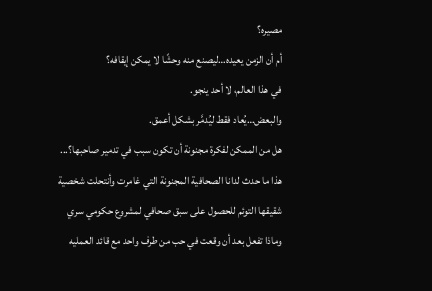مصيره؟
أم أن الزمن يعيده…ليصنع منه وحشًا لا يمكن إيقافه؟
في هذا العالم، لا أحد ينجو.
والبعض…يُعاد فقط ليُدمَّر بشكل أعمق.
هل من الممكن لفكرة مجنونة أن تكون سبب في تدمير صاحبها؟... هذا ما حدث لدانا الصحافية المجنونة التي غامرت وأنتحلت شخصية شقيقها التوئم للحصول على سبق صحافي لمشروع حكومي سري وماذا تفعل بعد أن وقعت في حب من طرف واحد مع قائد العمليه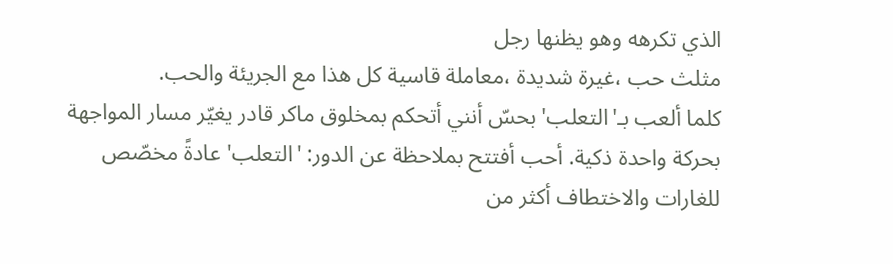الذي تكرهه وهو يظنها رجل
مثلث حب ،غيرة شديدة ،معاملة قاسية كل هذا مع الجريئة والحب.
كلما ألعب بـ'التعلب' بحسّ أنني أتحكم بمخلوق ماكر قادر يغيّر مسار المواجهة بحركة واحدة ذكية. أحب أفتتح بملاحظة عن الدور: 'التعلب' عادةً مخصّص للغارات والاختطاف أكثر من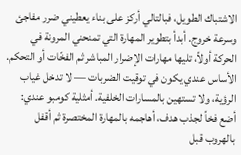الاشتباك الطويل، فبالتالي أركز على بناء يعطيني ضرر مفاجئ وسرعة خروج. أبدأ بتطوير المهارة التي تمنحني المرونة في الحركة أولاً، تليها مهارات الإضرار المباشر ثم الفخّات أو التحكم.
الأساس عندي يكون في توقيت الضربات — لا تدخل غياب الرؤية، ولا تستهين بالمسارات الخلفية. أمثلية كومبو عندي: أضع فخاً لجذب هدف، أهاجمه بالمهارة المختصرة ثم أقفل بالهروب قبل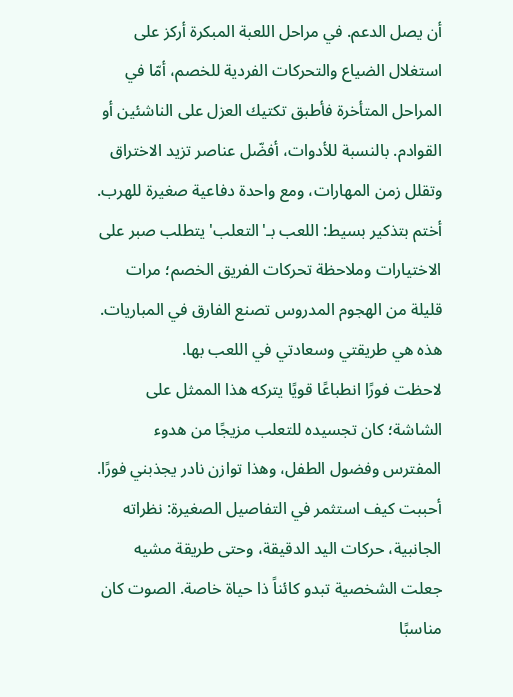أن يصل الدعم. في مراحل اللعبة المبكرة أركز على استغلال الضياع والتحركات الفردية للخصم، أمّا في المراحل المتأخرة فأطبق تكتيك العزل على الناشئين أو القوادم. بالنسبة للأدوات، أفضّل عناصر تزيد الاختراق وتقلل زمن المهارات، ومع واحدة دفاعية صغيرة للهرب.
أختم بتذكير بسيط: اللعب بـ'التعلب' يتطلب صبر على الاختيارات وملاحظة تحركات الفريق الخصم؛ مرات قليلة من الهجوم المدروس تصنع الفارق في المباريات. هذه هي طريقتي وسعادتي في اللعب بها.
لاحظت فورًا انطباعًا قويًا يتركه هذا الممثل على الشاشة؛ كان تجسيده للتعلب مزيجًا من هدوء المفترس وفضول الطفل، وهذا توازن نادر يجذبني فورًا.
أحببت كيف استثمر في التفاصيل الصغيرة: نظراته الجانبية، حركات اليد الدقيقة، وحتى طريقة مشيه جعلت الشخصية تبدو كائناً ذا حياة خاصة. الصوت كان مناسبًا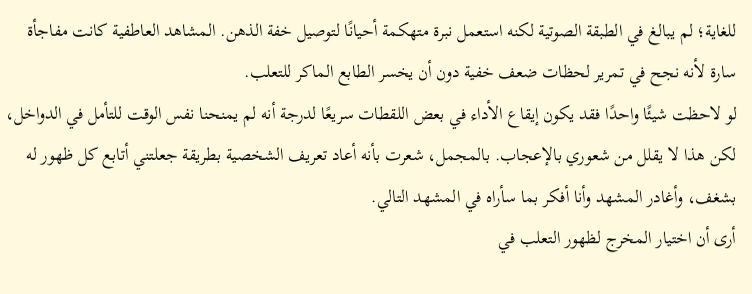للغاية؛ لم يبالغ في الطبقة الصوتية لكنه استعمل نبرة متهكمة أحيانًا لتوصيل خفة الذهن. المشاهد العاطفية كانت مفاجأة سارة لأنه نجح في تمرير لحظات ضعف خفية دون أن يخسر الطابع الماكر للتعلب.
لو لاحظت شيئًا واحدًا فقد يكون إيقاع الأداء في بعض اللقطات سريعًا لدرجة أنه لم يمنحنا نفس الوقت للتأمل في الدواخل، لكن هذا لا يقلل من شعوري بالإعجاب. بالمجمل، شعرت بأنه أعاد تعريف الشخصية بطريقة جعلتني أتابع كل ظهور له بشغف، وأغادر المشهد وأنا أفكر بما سأراه في المشهد التالي.
أرى أن اختيار المخرج لظهور التعلب في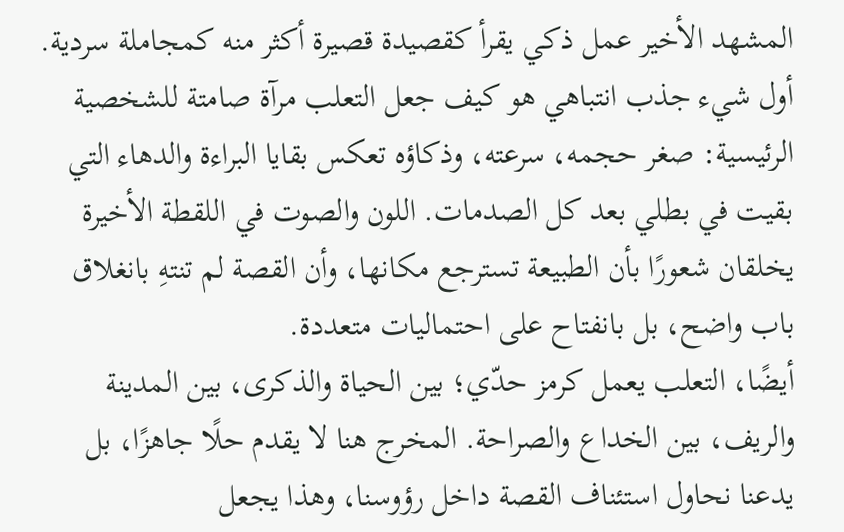المشهد الأخير عمل ذكي يقرأ كقصيدة قصيرة أكثر منه كمجاملة سردية.
أول شيء جذب انتباهي هو كيف جعل التعلب مرآة صامتة للشخصية الرئيسية: صغر حجمه، سرعته، وذكاؤه تعكس بقايا البراءة والدهاء التي بقيت في بطلي بعد كل الصدمات. اللون والصوت في اللقطة الأخيرة يخلقان شعورًا بأن الطبيعة تسترجع مكانها، وأن القصة لم تنتهِ بانغلاق باب واضح، بل بانفتاح على احتماليات متعددة.
أيضًا، التعلب يعمل كرمز حدّي؛ بين الحياة والذكرى، بين المدينة والريف، بين الخداع والصراحة. المخرج هنا لا يقدم حلًا جاهزًا، بل يدعنا نحاول استئناف القصة داخل رؤوسنا، وهذا يجعل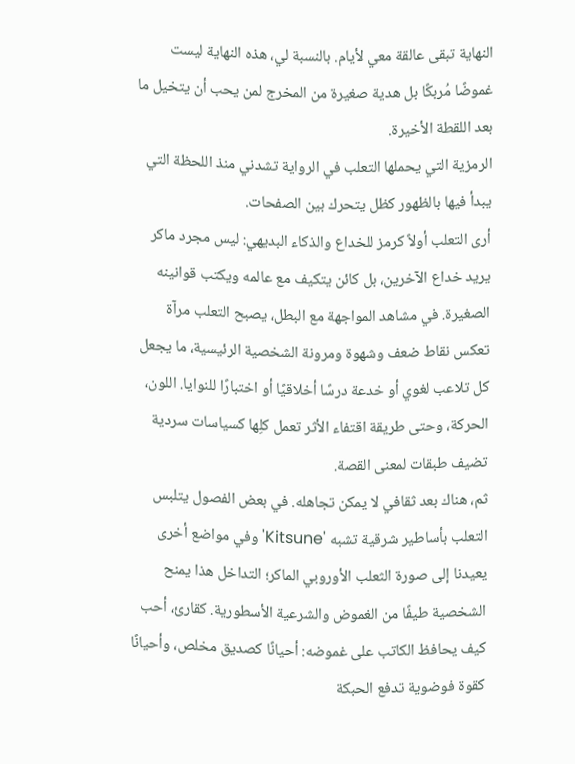النهاية تبقى عالقة معي لأيام. بالنسبة لي، هذه النهاية ليست غموضًا مُربكًا بل هدية صغيرة من المخرج لمن يحب أن يتخيل ما بعد اللقطة الأخيرة.
الرمزية التي يحملها التعلب في الرواية تشدني منذ اللحظة التي يبدأ فيها بالظهور كظل يتحرك بين الصفحات.
أرى التعلب أولاً كرمز للخداع والذكاء البديهي: ليس مجرد ماكر يريد خداع الآخرين، بل كائن يتكيف مع عالمه ويكتب قوانينه الصغيرة. في مشاهد المواجهة مع البطل، يصبح التعلب مرآة تعكس نقاط ضعف وشهوة ومرونة الشخصية الرئيسية، ما يجعل كل تلاعب لغوي أو خدعة درسًا أخلاقيًا أو اختبارًا للنوايا. اللون، الحركة، وحتى طريقة اقتفاء الأثر تعمل كلِها كسياسات سردية تضيف طبقات لمعنى القصة.
ثم، هناك بعد ثقافي لا يمكن تجاهله. في بعض الفصول يتلبس التعلب بأساطير شرقية تشبه 'Kitsune' وفي مواضع أخرى يعيدنا إلى صورة الثعلب الأوروبي الماكر؛ التداخل هذا يمنح الشخصية طيفًا من الغموض والشرعية الأسطورية. كقارئ، أحب كيف يحافظ الكاتب على غموضه: أحيانًا كصديق مخلص، وأحيانًا كقوة فوضوية تدفع الحبكة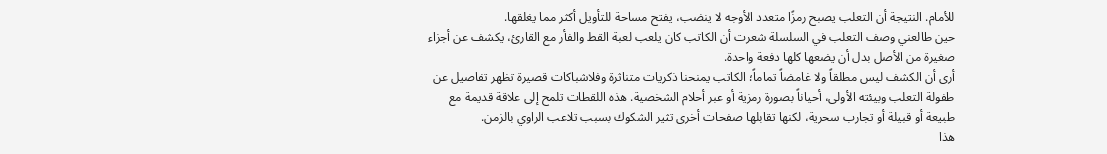للأمام. النتيجة أن التعلب يصبح رمزًا متعدد الأوجه لا ينضب، يفتح مساحة للتأويل أكثر مما يغلقها.
حين طالعني وصف التعلب في السلسلة شعرت أن الكاتب كان يلعب لعبة القط والفأر مع القارئ، يكشف عن أجزاء صغيرة من الأصل بدل أن يضعها كلها دفعة واحدة.
أرى أن الكشف ليس مطلقاً ولا غامضاً تماماً؛ الكاتب يمنحنا ذكريات متناثرة وفلاشباكات قصيرة تظهر تفاصيل عن طفولة التعلب وبيئته الأولى، أحياناً بصورة رمزية أو عبر أحلام الشخصية. هذه اللقطات تلمح إلى علاقة قديمة مع طبيعة أو قبيلة أو تجارب سحرية، لكنها تقابلها صفحات أخرى تثير الشكوك بسبب تلاعب الراوي بالزمن.
هذا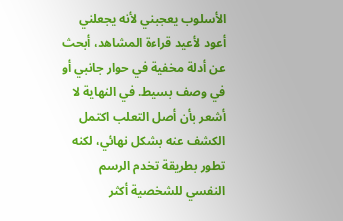الأسلوب يعجبني لأنه يجعلني أعود لأعيد قراءة المشاهد، أبحث عن أدلة مخفية في حوار جانبي أو في وصف بسيط. في النهاية لا أشعر بأن أصل التعلب اكتمل الكشف عنه بشكل نهائي، لكنه تطور بطريقة تخدم الرسم النفسي للشخصية أكثر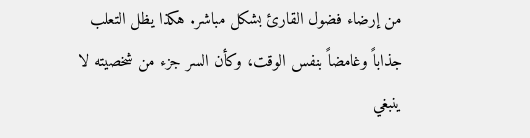من إرضاء فضول القارئ بشكل مباشر. هكذا يظل التعلب جذاباً وغامضاً بنفس الوقت، وكأن السر جزء من شخصيته لا ينبغي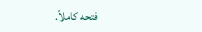فتحه كاملاً.